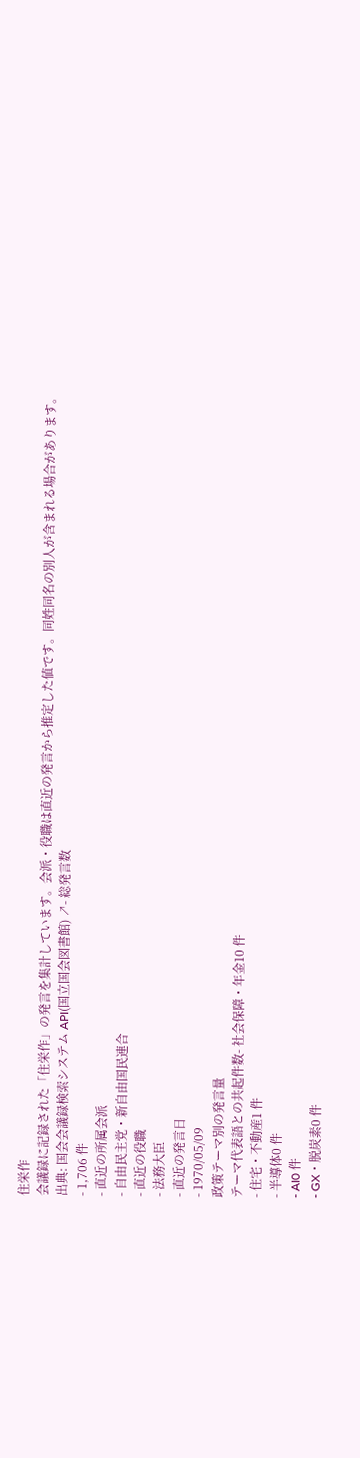住栄作
会議録に記録された「住栄作」の発言を集計しています。会派・役職は直近の発言から推定した値です。同姓同名の別人が含まれる場合があります。
出典: 国会会議録検索システム API(国立国会図書館) ↗- 総発言数
- 1,706 件
- 直近の所属会派
- 自由民主党・新自由国民連合
- 直近の役職
- 法務大臣
- 直近の発言日
- 1970/05/09
政策テーマ別の発言量
テーマ代表語との共起件数- 社会保障・年金10 件
- 住宅・不動産1 件
- 半導体0 件
- AI0 件
- GX・脱炭素0 件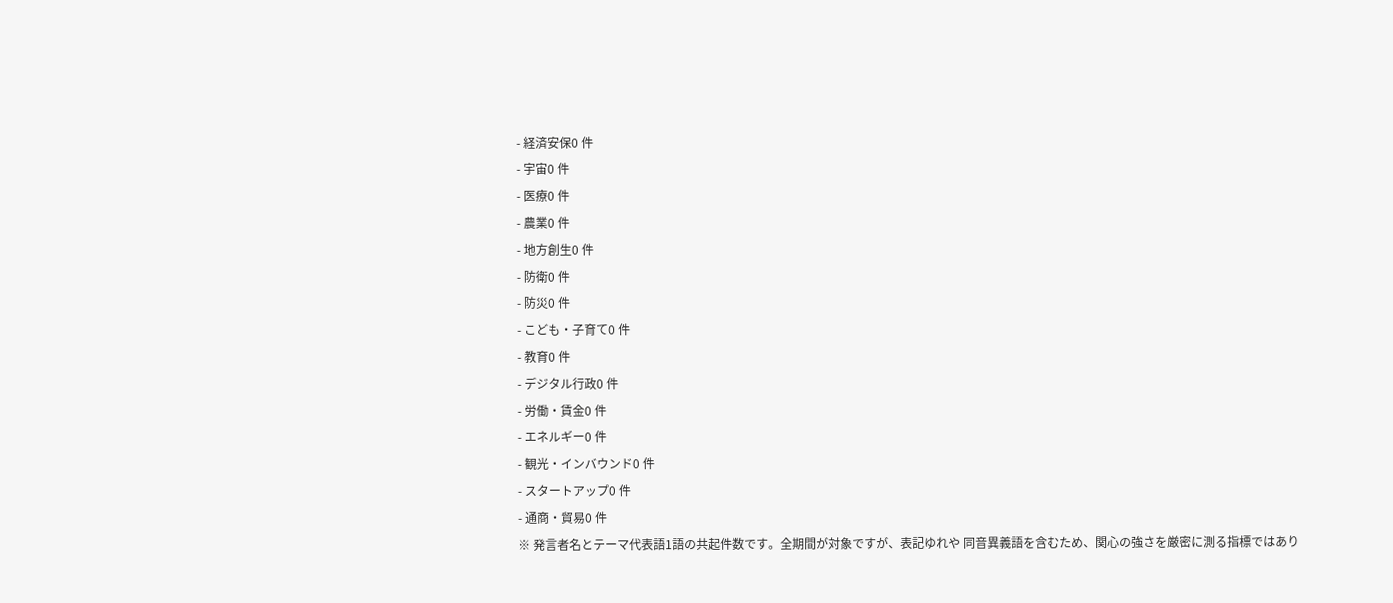- 経済安保0 件
- 宇宙0 件
- 医療0 件
- 農業0 件
- 地方創生0 件
- 防衛0 件
- 防災0 件
- こども・子育て0 件
- 教育0 件
- デジタル行政0 件
- 労働・賃金0 件
- エネルギー0 件
- 観光・インバウンド0 件
- スタートアップ0 件
- 通商・貿易0 件
※ 発言者名とテーマ代表語1語の共起件数です。全期間が対象ですが、表記ゆれや 同音異義語を含むため、関心の強さを厳密に測る指標ではあり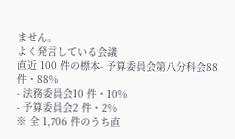ません。
よく発言している会議
直近 100 件の標本- 予算委員会第八分科会88 件・88%
- 法務委員会10 件・10%
- 予算委員会2 件・2%
※ 全 1,706 件のうち直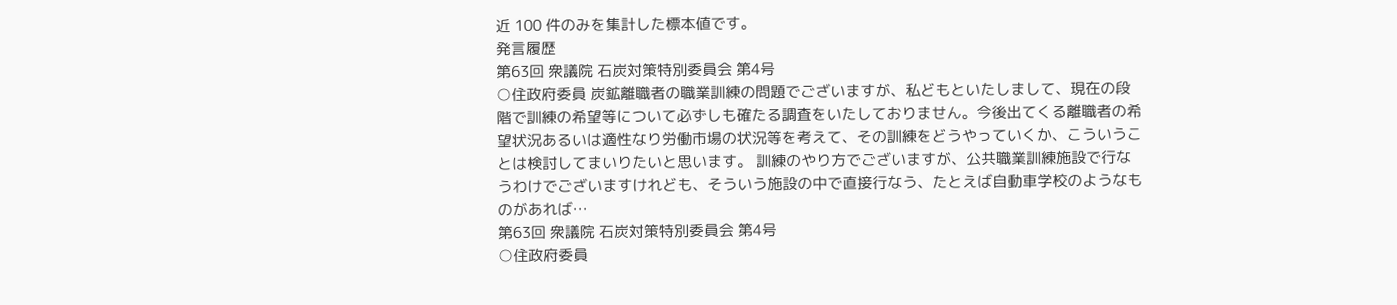近 100 件のみを集計した標本値です。
発言履歴
第63回 衆議院 石炭対策特別委員会 第4号
○住政府委員 炭鉱離職者の職業訓練の問題でございますが、私どもといたしまして、現在の段階で訓練の希望等について必ずしも確たる調査をいたしておりません。今後出てくる離職者の希望状況あるいは適性なり労働市場の状況等を考えて、その訓練をどうやっていくか、こういうことは検討してまいりたいと思います。 訓練のやり方でございますが、公共職業訓練施設で行なうわけでございますけれども、そういう施設の中で直接行なう、たとえば自動車学校のようなものがあれば…
第63回 衆議院 石炭対策特別委員会 第4号
○住政府委員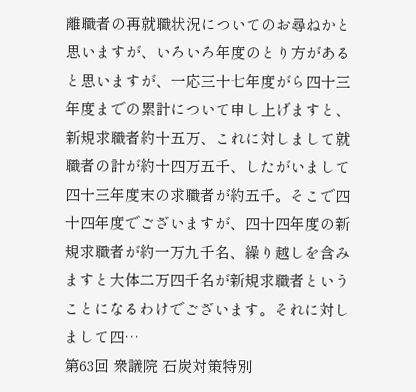離職者の再就職状況についてのお尋ねかと思いますが、いろいろ年度のとり方があると思いますが、一応三十七年度がら四十三年度までの累計について申し上げますと、新規求職者約十五万、これに対しまして就職者の計が約十四万五千、したがいまして四十三年度末の求職者が約五千。そこで四十四年度でございますが、四十四年度の新規求職者が約一万九千名、繰り越しを含みますと大体二万四千名が新規求職者ということになるわけでございます。それに対しまして四…
第63回 衆議院 石炭対策特別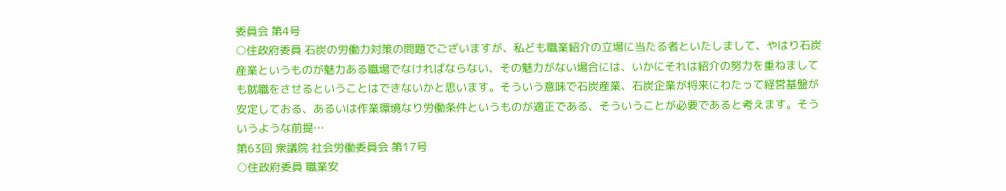委員会 第4号
○住政府委員 石炭の労働力対策の問題でございますが、私ども職業紹介の立場に当たる者といたしまして、やはり石炭産業というものが魅力ある職場でなければならない、その魅力がない場合には、いかにそれは紹介の努力を重ねましても就職をさせるということはできないかと思います。そういう意味で石炭産業、石炭企業が将来にわたって経営基盤が安定しておる、あるいは作業環境なり労働条件というものが適正である、そういうことが必要であると考えます。そういうような前提…
第63回 衆議院 社会労働委員会 第17号
○住政府委員 職業安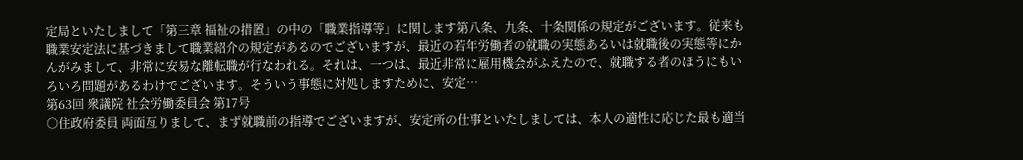定局といたしまして「第三章 福祉の措置」の中の「職業指導等」に関します第八条、九条、十条関係の規定がございます。従来も職業安定法に基づきまして職業紹介の規定があるのでございますが、最近の若年労働者の就職の実態あるいは就職後の実態等にかんがみまして、非常に安易な離転職が行なわれる。それは、一つは、最近非常に雇用機会がふえたので、就職する者のほうにもいろいろ問題があるわけでございます。そういう事態に対処しますために、安定…
第63回 衆議院 社会労働委員会 第17号
○住政府委員 両面亙りまして、まず就職前の指導でございますが、安定所の仕事といたしましては、本人の適性に応じた最も適当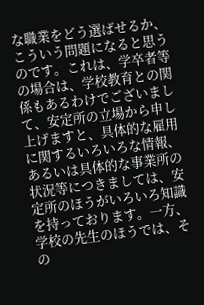な職業をどう選ばせるか、こういう問題になると思うのです。これは、学卒者等の場合は、学校教育との関係もあるわけでございまして、安定所の立場から申し上げますと、具体的な雇用に関するいろいろな情報、あるいは具体的な事業所の状況等につきましては、安定所のほうがいろいろ知識を持っております。一方、学校の先生のほうでは、その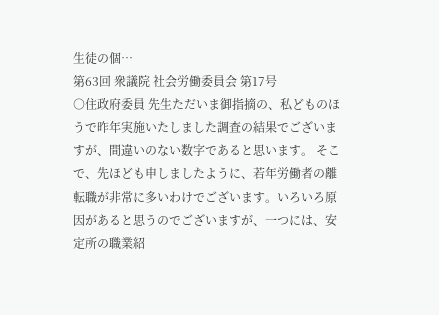生徒の個…
第63回 衆議院 社会労働委員会 第17号
○住政府委員 先生ただいま御指摘の、私どものほうで昨年実施いたしました調査の結果でございますが、間違いのない数字であると思います。 そこで、先ほども申しましたように、若年労働者の離転職が非常に多いわけでございます。いろいろ原因があると思うのでございますが、一つには、安定所の職業紹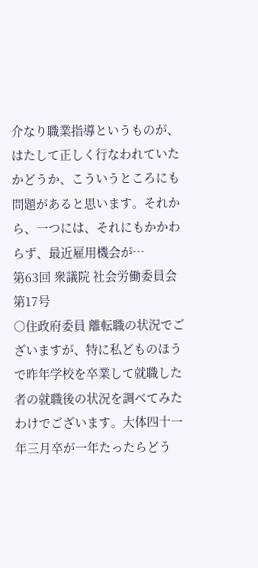介なり職業指導というものが、はたして正しく行なわれていたかどうか、こういうところにも問題があると思います。それから、一つには、それにもかかわらず、最近雇用機会が…
第63回 衆議院 社会労働委員会 第17号
○住政府委員 離転職の状況でございますが、特に私どものほうで昨年学校を卒業して就職した者の就職後の状況を調べてみたわけでございます。大体四十一年三月卒が一年たったらどう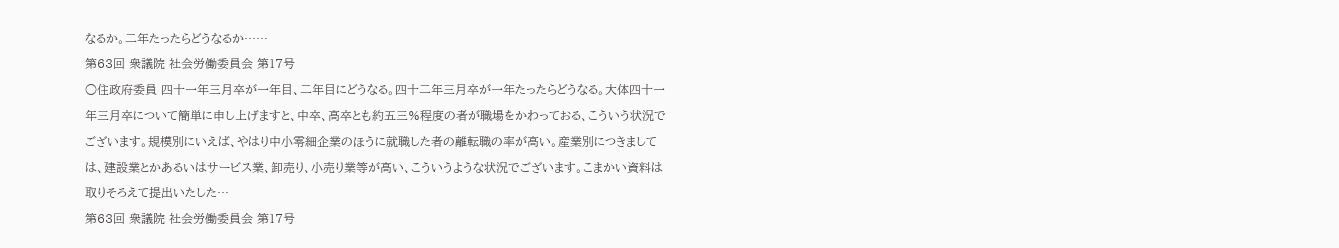なるか。二年たったらどうなるか……
第63回 衆議院 社会労働委員会 第17号
○住政府委員 四十一年三月卒が一年目、二年目にどうなる。四十二年三月卒が一年たったらどうなる。大体四十一年三月卒について簡単に申し上げますと、中卒、高卒とも約五三%程度の者が職場をかわっておる、こういう状況でございます。規模別にいえば、やはり中小零細企業のほうに就職した者の離転職の率が高い。産業別につきましては、建設業とかあるいはサービス業、卸売り、小売り業等が高い、こういうような状況でございます。こまかい資料は取りそろえて提出いたした…
第63回 衆議院 社会労働委員会 第17号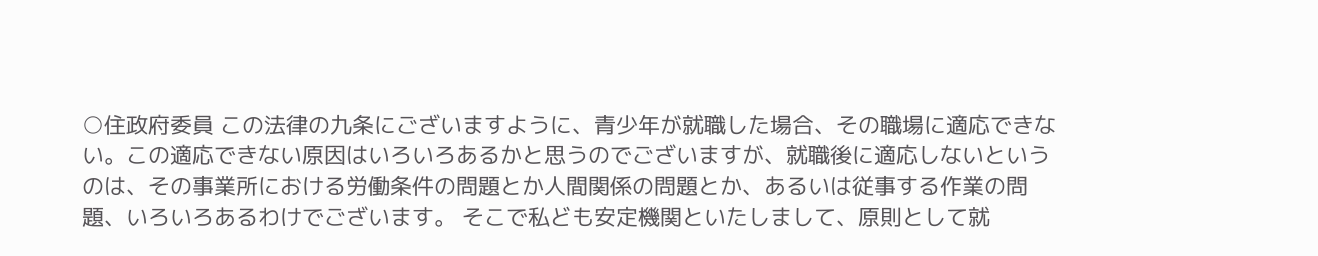○住政府委員 この法律の九条にございますように、青少年が就職した場合、その職場に適応できない。この適応できない原因はいろいろあるかと思うのでございますが、就職後に適応しないというのは、その事業所における労働条件の問題とか人間関係の問題とか、あるいは従事する作業の問題、いろいろあるわけでございます。 そこで私ども安定機関といたしまして、原則として就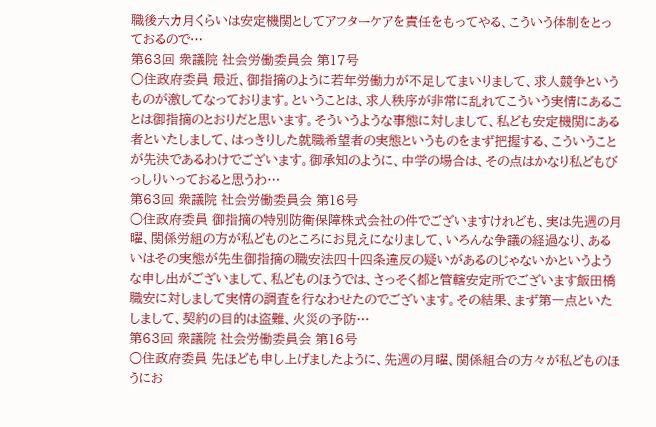職後六カ月くらいは安定機関としてアフターケアを責任をもってやる、こういう体制をとっておるので…
第63回 衆議院 社会労働委員会 第17号
○住政府委員 最近、御指摘のように若年労働力が不足してまいりまして、求人競争というものが激してなっております。ということは、求人秩序が非常に乱れてこういう実情にあることは御指摘のとおりだと思います。そういうような事態に対しまして、私ども安定機関にある者といたしまして、はっきりした就職希望者の実態というものをまず把握する、こういうことが先決であるわけでございます。御承知のように、中学の場合は、その点はかなり私どもびっしりいっておると思うわ…
第63回 衆議院 社会労働委員会 第16号
○住政府委員 御指摘の特別防衛保障株式会社の件でございますけれども、実は先週の月曜、関係労組の方が私どものところにお見えになりまして、いろんな争議の経過なり、あるいはその実態が先生御指摘の職安法四十四条違反の疑いがあるのじゃないかというような申し出がございまして、私どものほうでは、さっそく都と管轄安定所でございます飯田橋職安に対しまして実情の調査を行なわせたのでございます。その結果、まず第一点といたしまして、契約の目的は盗難、火災の予防…
第63回 衆議院 社会労働委員会 第16号
○住政府委員 先ほども申し上げましたように、先週の月曜、関係組合の方々が私どものほうにお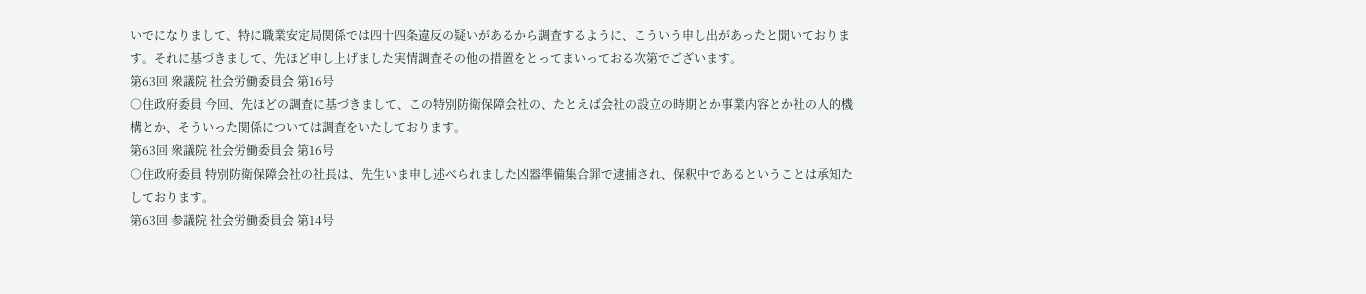いでになりまして、特に職業安定局関係では四十四条違反の疑いがあるから調査するように、こういう申し出があったと聞いております。それに基づきまして、先ほど申し上げました実情調査その他の措置をとってまいっておる次第でございます。
第63回 衆議院 社会労働委員会 第16号
○住政府委員 今回、先ほどの調査に基づきまして、この特別防衛保障会社の、たとえば会社の設立の時期とか事業内容とか社の人的機構とか、そういった関係については調査をいたしております。
第63回 衆議院 社会労働委員会 第16号
○住政府委員 特別防衛保障会社の社長は、先生いま申し述べられました凶器準備集合罪で逮捕され、保釈中であるということは承知たしております。
第63回 参議院 社会労働委員会 第14号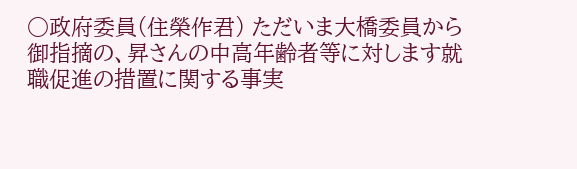○政府委員(住榮作君) ただいま大橋委員から御指摘の、昇さんの中高年齢者等に対します就職促進の措置に関する事実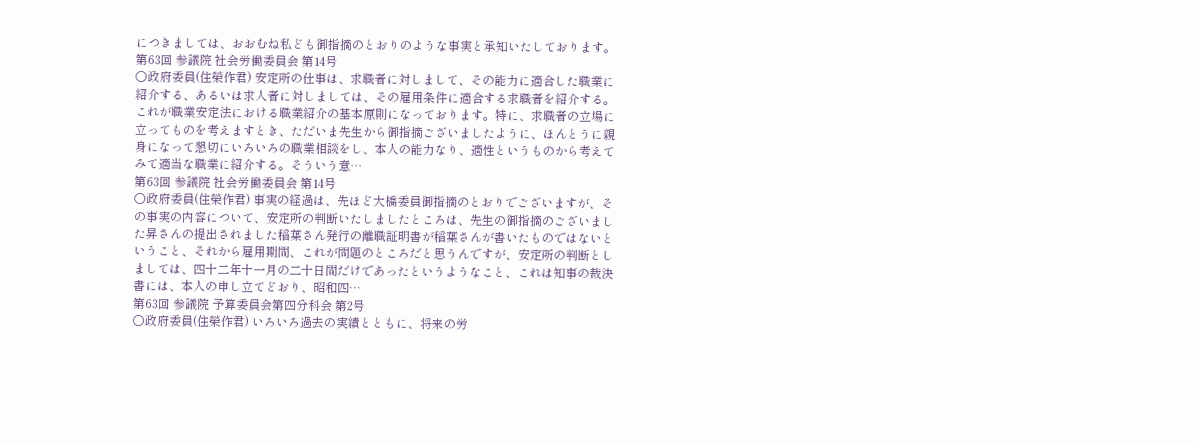につきましては、おおむね私ども御指摘のとおりのような事実と承知いたしております。
第63回 参議院 社会労働委員会 第14号
○政府委員(住榮作君) 安定所の仕事は、求職者に対しまして、その能力に適合した職業に紹介する、あるいは求人者に対しましては、その雇用条件に適合する求職者を紹介する。これが職業安定法における職業紹介の基本原則になっております。特に、求職者の立場に立ってものを考えますとき、ただいま先生から御指摘ございましたように、ほんとうに親身になって懇切にいろいろの職業相談をし、本人の能力なり、適性というものから考えてみて適当な職業に紹介する。そういう意…
第63回 参議院 社会労働委員会 第14号
○政府委員(住榮作君) 事実の経過は、先ほど大橋委員御指摘のとおりでございますが、その事実の内容について、安定所の判断いたしましたところは、先生の御指摘のございました昇さんの提出されました稲葉さん発行の離職証明書が稲葉さんが書いたものではないということ、それから雇用期間、これが問題のところだと思うんですが、安定所の判断としましては、四十二年十一月の二十日間だけであったというようなこと、これは知事の裁決書には、本人の申し立てどおり、昭和四…
第63回 参議院 予算委員会第四分科会 第2号
○政府委員(住榮作君) いろいろ過去の実績とともに、将来の労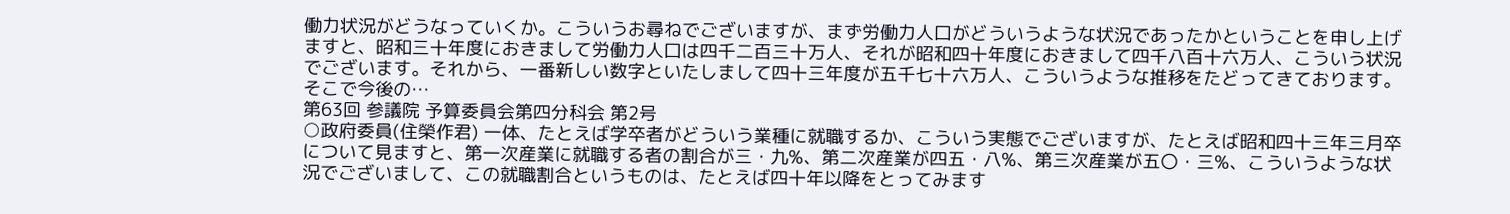働力状況がどうなっていくか。こういうお尋ねでございますが、まず労働力人口がどういうような状況であったかということを申し上げますと、昭和三十年度におきまして労働力人口は四千二百三十万人、それが昭和四十年度におきまして四千八百十六万人、こういう状況でございます。それから、一番新しい数字といたしまして四十三年度が五千七十六万人、こういうような推移をたどってきております。 そこで今後の…
第63回 参議院 予算委員会第四分科会 第2号
○政府委員(住榮作君) 一体、たとえば学卒者がどういう業種に就職するか、こういう実態でございますが、たとえば昭和四十三年三月卒について見ますと、第一次産業に就職する者の割合が三・九%、第二次産業が四五・八%、第三次産業が五〇・三%、こういうような状況でございまして、この就職割合というものは、たとえば四十年以降をとってみます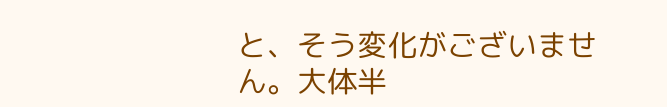と、そう変化がございません。大体半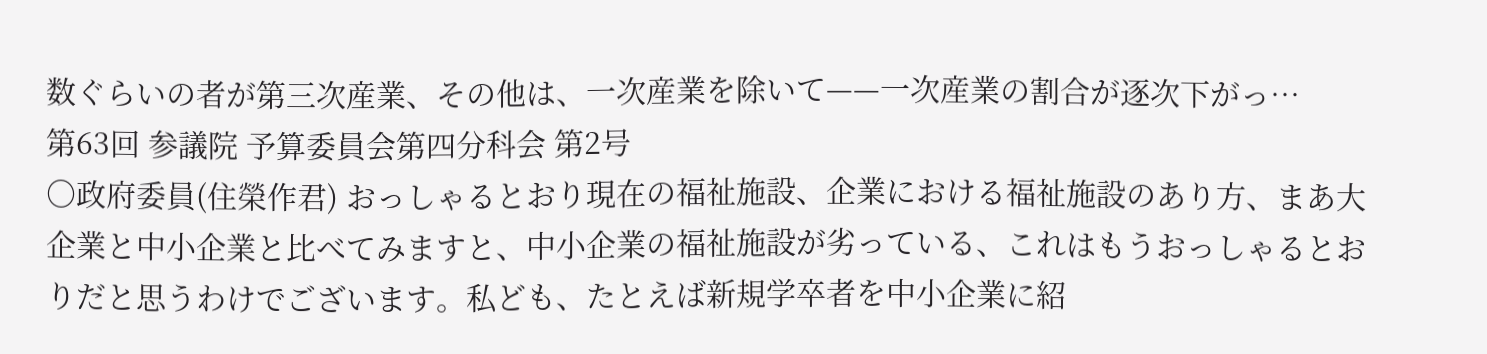数ぐらいの者が第三次産業、その他は、一次産業を除いて——一次産業の割合が逐次下がっ…
第63回 参議院 予算委員会第四分科会 第2号
○政府委員(住榮作君) おっしゃるとおり現在の福祉施設、企業における福祉施設のあり方、まあ大企業と中小企業と比べてみますと、中小企業の福祉施設が劣っている、これはもうおっしゃるとおりだと思うわけでございます。私ども、たとえば新規学卒者を中小企業に紹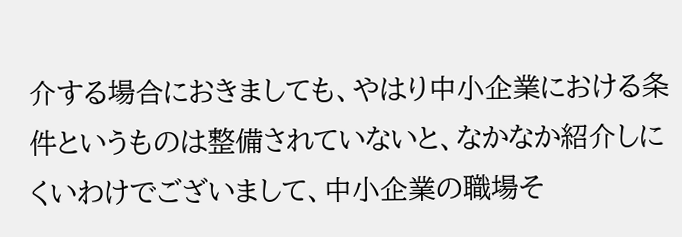介する場合におきましても、やはり中小企業における条件というものは整備されていないと、なかなか紹介しにくいわけでございまして、中小企業の職場そ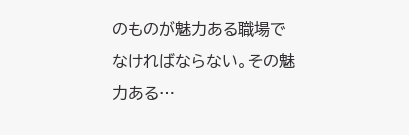のものが魅力ある職場でなければならない。その魅力ある…